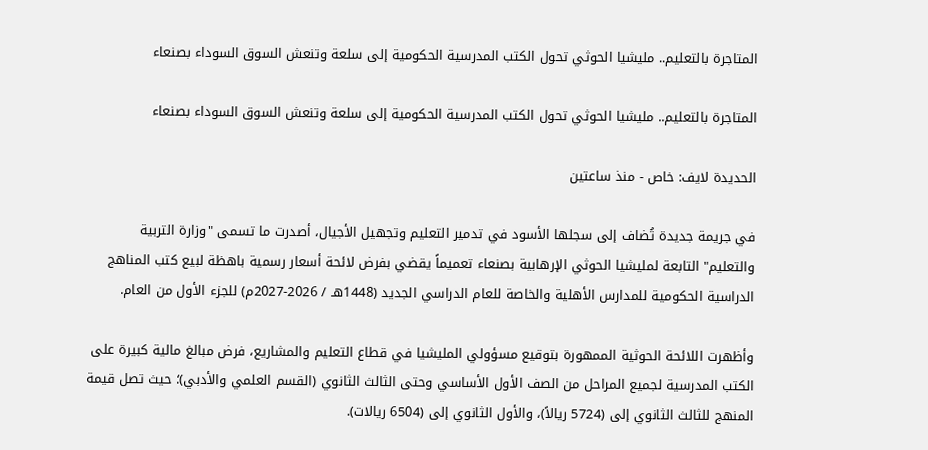المتاجرة بالتعليم.. مليشيا الحوثي تحول الكتب المدرسية الحكومية إلى سلعة وتنعش السوق السوداء بصنعاء

المتاجرة بالتعليم.. مليشيا الحوثي تحول الكتب المدرسية الحكومية إلى سلعة وتنعش السوق السوداء بصنعاء

الحديدة لايف: خاص - منذ ساعتين

في جريمة جديدة تُضاف إلى سجلها الأسود في تدمير التعليم وتجهيل الأجيال، أصدرت ما تسمى "وزارة التربية والتعليم" التابعة لمليشيا الحوثي الإرهابية بصنعاء تعميماً يقضي بفرض لائحة أسعار رسمية باهظة لبيع كتب المناهج الدراسية الحكومية للمدارس الأهلية والخاصة للعام الدراسي الجديد (1448هـ / 2026-2027م) للجزء الأول من العام.

وأظهرت اللائحة الحوثية الممهورة بتوقيع مسؤولي المليشيا في قطاع التعليم والمشاريع، فرض مبالغ مالية كبيرة على الكتب المدرسية لجميع المراحل من الصف الأول الأساسي وحتى الثالث الثانوي (القسم العلمي والأدبي)؛ حيث تصل قيمة المنهج للثالث الثانوي إلى (5724 ريالاً)، والأول الثانوي إلى (6504 ريالات).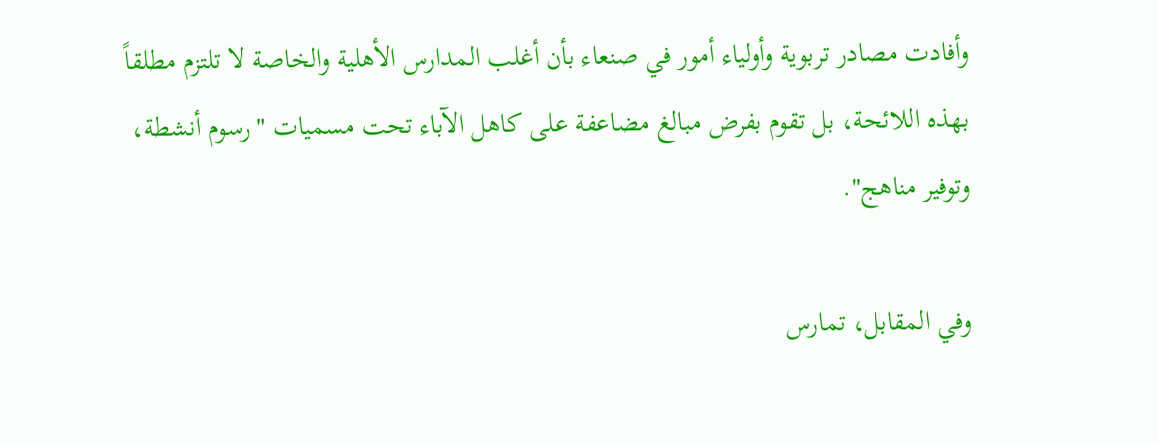وأفادت مصادر تربوية وأولياء أمور في صنعاء بأن أغلب المدارس الأهلية والخاصة لا تلتزم مطلقاً بهذه اللائحة، بل تقوم بفرض مبالغ مضاعفة على كاهل الآباء تحت مسميات "رسوم أنشطة، وتوفير مناهج".

وفي المقابل، تمارس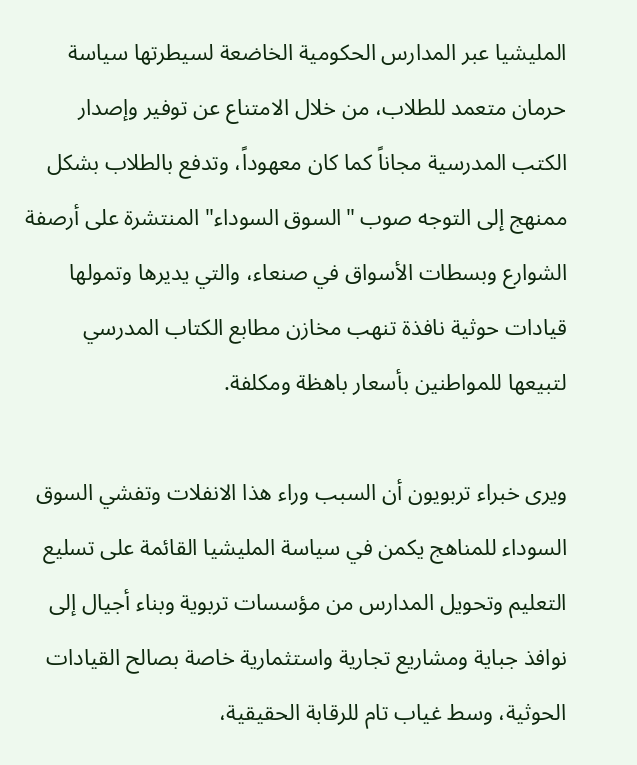المليشيا عبر المدارس الحكومية الخاضعة لسيطرتها سياسة حرمان متعمد للطلاب، من خلال الامتناع عن توفير وإصدار الكتب المدرسية مجاناً كما كان معهوداً، وتدفع بالطلاب بشكل ممنهج إلى التوجه صوب "السوق السوداء" المنتشرة على أرصفة الشوارع وبسطات الأسواق في صنعاء، والتي يديرها وتمولها قيادات حوثية نافذة تنهب مخازن مطابع الكتاب المدرسي لتبيعها للمواطنين بأسعار باهظة ومكلفة.

ويرى خبراء تربويون أن السبب وراء هذا الانفلات وتفشي السوق السوداء للمناهج يكمن في سياسة المليشيا القائمة على تسليع التعليم وتحويل المدارس من مؤسسات تربوية وبناء أجيال إلى نوافذ جباية ومشاريع تجارية واستثمارية خاصة بصالح القيادات الحوثية، وسط غياب تام للرقابة الحقيقية،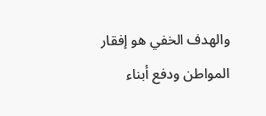والهدف الخفي هو إفقار المواطن ودفع أبناء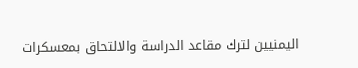اليمنيين لترك مقاعد الدراسة والالتحاق بمعسكرات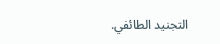التجنيد الطائفي.